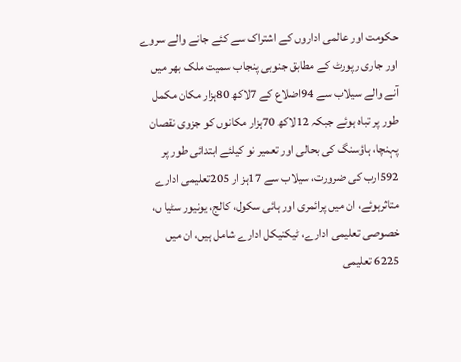حکومت اور عالمی اداروں کے اشتراک سے کئے جانے والے سروے اور جاری رپورٹ کے مطابق جنوبی پنجاب سمیت ملک بھر میں آنے والے سیلاب سے 94اضلاع کے 7لاکھ 80ہزار مکان مکمل طور پر تباہ ہوئے جبکہ 12لاکھ 70ہزار مکانوں کو جزوی نقصان پہنچا، ہاؤسنگ کی بحالی اور تعمیر نو کیلئے ابتدائی طور پر 592ارب کی ضرورت، سیلاب سے 17ہز ار 205تعلیمی ادارے متاثرہوئے، ان میں پرائمری اور ہائی سکول، کالج، یونیور سٹیا ں، خصوصی تعلیمی ادارے، ٹیکنیکل ادارے شامل ہیں، ان میں 6225 تعلیمی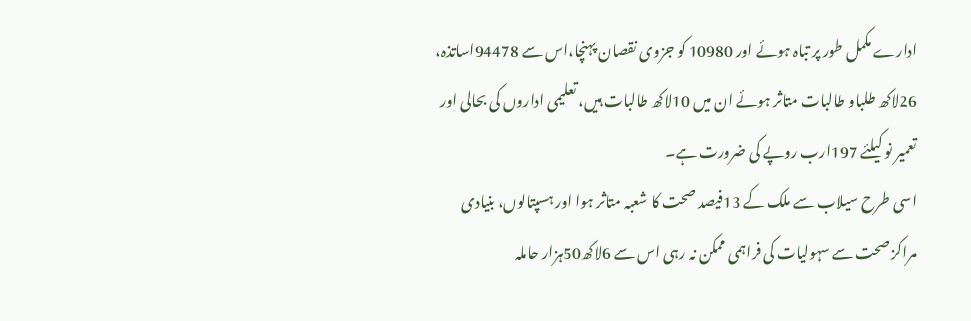ادارے مکمل طور پر تباہ ہوئے اور 10980 کو جزوی نقصان پہنچا،اس سے 94478اساتذہ، 26لاکھ طلباو طالبات متاثر ہوئے ان میں 10لاکھ طالبات ہیں، تعلیمی اداروں کی بحالی اور تعمیر نو کیلئے 197ارب روپے کی ضرورت ہے۔
اسی طرح سیلاب سے ملک کے 13فیصد صحت کا شعبہ متاثر ہوا اور ہسپتالوں، بنیادی مراکز صحت سے سہولیات کی فراہمی ممکن نہ رہی اس سے 6لاکھ50ہزار حاملہ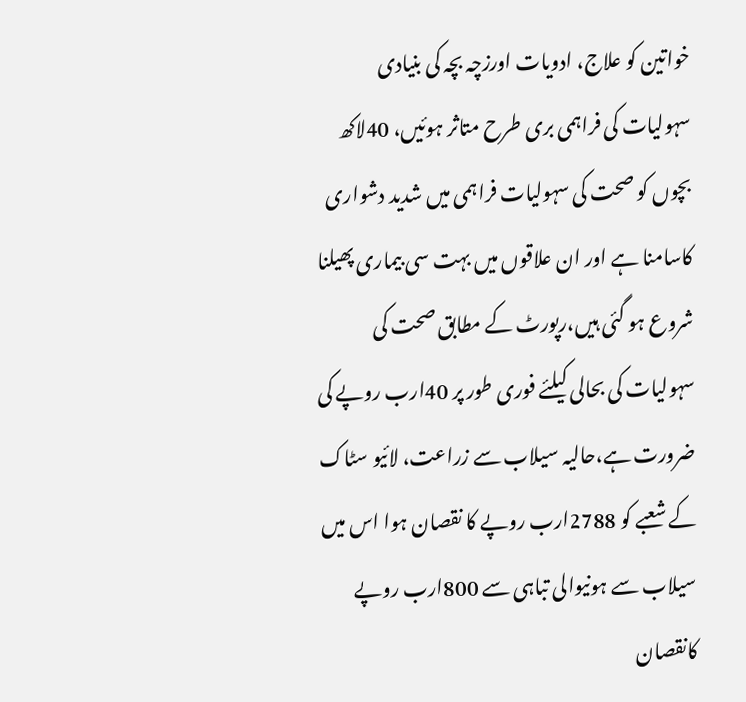خواتین کو علاج، ادویات اورزچہ بچہ کی بنیادی سہولیات کی فراہمی بری طرح متاثر ہوئیں، 40لاکھ بچوں کو صحت کی سہولیات فراہمی میں شدید دشواری کاسامنا ہے اور ان علاقوں میں بہت سی بیماری پھیلنا شروع ہو گئی ہیں،رپورٹ کے مطابق صحت کی سہولیات کی بحالی کیلئے فوری طور پر 40ارب روپے کی ضرورت ہے،حالیہ سیلاب سے زراعت، لائیو سٹاک کے شعبے کو 2788ارب روپے کا نقصان ہوا اس میں سیلاب سے ہونیوالی تباہی سے 800ارب روپے کانقصان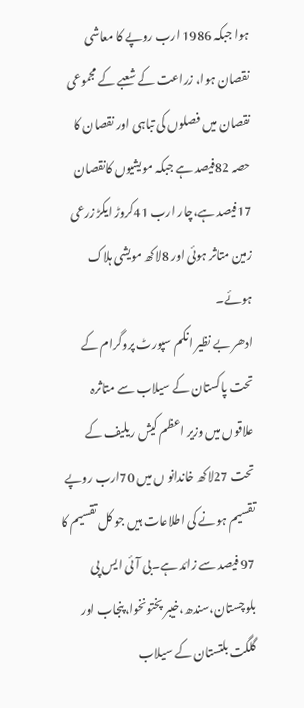ہوا جبکہ 1986 ارب روپے کا معاشی نقصان ہوا، زراعت کے شعبے کے مجموعی نقصان میں فصلوں کی تباہی اور نقصان کا حصہ 82فیصد ہے جبکہ مویشیوں کانقصان 17فیصد ہے،چار ارب 41کروڑ ایکڑ زرعی زمین متاثر ہوئی اور 8لاکھ مویشی ہلاک ہوئے۔
ادھر بے نظیر انکم سپورٹ پروگرام کے تحت پاکستان کے سیلاب سے متاثرہ علاقوں میں وزیر اعظم کیش ریلیف کے تحت 27لاکھ خاندانو ں میں 70ارب روپے تقسیم ہونے کی اطلاعات ہیں جو کل تقسیم کا 97 فیصد سے زائد ہے۔بی آئی ایس پی بلوچستان،سندھ،خیبر پختونخوا،پنجاب اور گلگت بلتستان کے سیلاب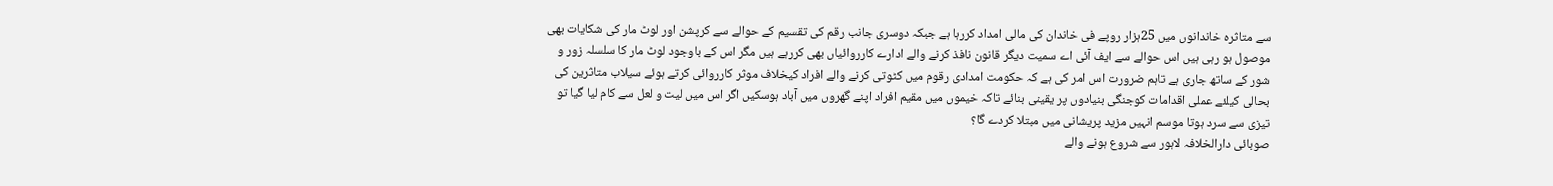سے متاثرہ خاندانوں میں 25ہزار روپے فی خاندان کی مالی امداد کررہا ہے جبکہ دوسری جانب رقم کی تقسیم کے حوالے سے کرپشن اور لوٹ مار کی شکایات بھی موصول ہو رہی ہیں اس حوالے سے ایف آئی اے سمیت دیگر قانون نافذ کرنے والے ادارے کارروائیاں بھی کررہے ہیں مگر اس کے باوجود لوٹ مار کا سلسلہ زور و شور کے ساتھ جاری ہے تاہم ضرورت اس امر کی ہے کہ حکومت امدادی رقوم میں کٹوتی کرنے والے افراد کیخلاف موثر کارروائی کرتے ہوئے سیلاب متاثرین کی بحالی کیلئے عملی اقدامات کوجنگی بنیادوں پر یقینی بنائے تاکہ خیموں میں مقیم افراد اپنے گھروں میں آباد ہوسکیں اگر اس میں لیت و لعل سے کام لیا گیا تو تیزی سے سرد ہوتا موسم انہیں مزید پریشانی میں مبتلا کردے گا؟
صوبائی دارالخلافہ لاہور سے شروع ہونے والے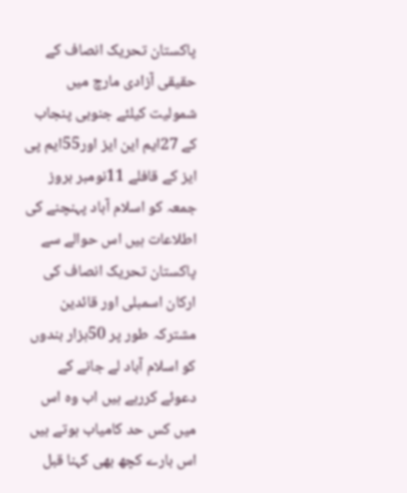پاکستان تحریک انصاف کے حقیقی آزادی مارچ میں شمولیت کیلئے جنوبی پنجاب کے 27ایم این ایز اور55ایم پی ایز کے قافلے 11نومبر بروز جمعہ کو اسلام آباد پہنچنے کی اطلاعات ہیں اس حوالے سے پاکستان تحریک انصاف کی ارکان اسمبلی اور قائدین مشترکہ طور پر 50ہزار بندوں کو اسلام آباد لے جانے کے دعوئے کررہے ہیں اب وہ اس میں کس حد کامیاب ہوتے ہیں اس بارے کچھ بھی کہنا قبل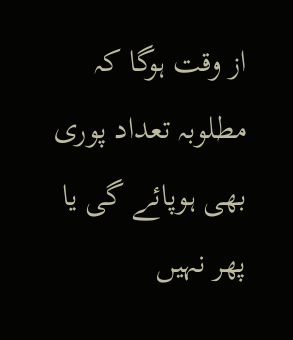از وقت ہوگا کہ مطلوبہ تعداد پوری بھی ہوپائے گی یا پھر نہیں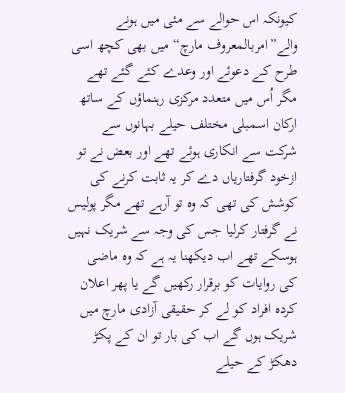کیونکہ اس حوالے سے مئی میں ہونے والے”امربالمعروف مارچ“ میں بھی کچھ اسی طرح کے دعوئے اور وعدے کئے گئے تھے مگر اُس میں متعدد مرکزی رہنماؤں کے ساتھ ارکان اسمبلی مختلف حیلے بہانوں سے شرکت سے انکاری ہوئے تھے اور بعض نے تو ازخود گرفتاریاں دے کر یہ ثابت کرنے کی کوشش کی تھی کہ وہ تو آرہے تھے مگر پولیس نے گرفتار کرلیا جس کی وجہ سے شریک نہیں ہوسکے تھے اب دیکھنا یہ ہے کہ وہ ماضی کی روایات کو برقرار رکھیں گے یا پھر اعلان کردہ افراد کو لے کر حقیقی آزادی مارچ میں شریک ہوں گے اب کی بار تو ان کے پکڑ دھکڑ کے حیلے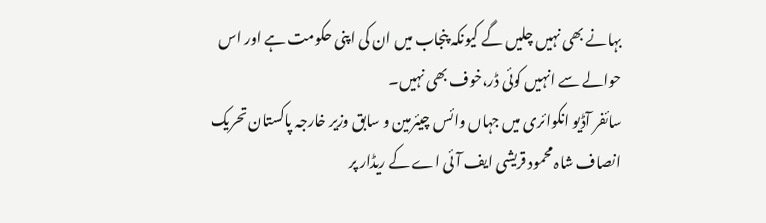بہانے بھی نہیں چلیں گے کیونکہ پنجاب میں ان کی اپنی حکومت ہے اور اس حوالے سے انہیں کوئی ڈر،خوف بھی نہیں۔
سائفر آڈیو انکوائری میں جہاں وائس چیئرمین و سابق وزیر خارجہ پاکستان تحریک انصاف شاہ محمود قریشی ایف آئی اے کے ریڈار پر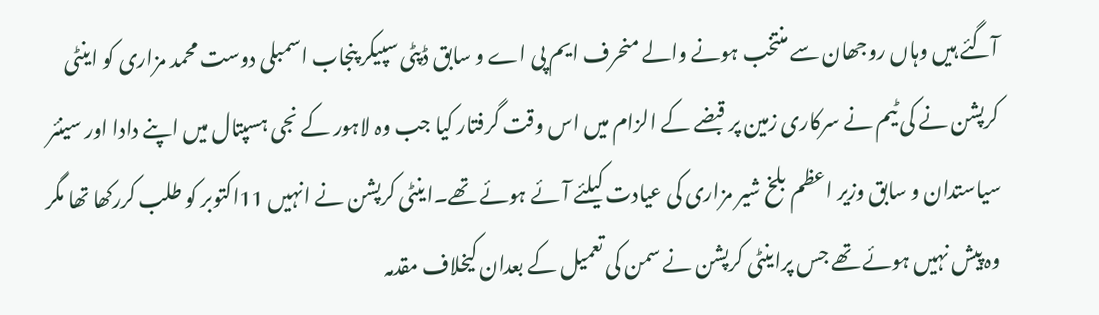آگئے ہیں وہاں روجھان سے منتخب ہونے والے منحرف ایم پی اے و سابق ڈپٹی سپیکر پنجاب اسمبلی دوست محمد مزاری کو اینٹی کرپشن نے کی ٹیم نے سرکاری زمین پر قبضے کے الزام میں اس وقت گرفتار کیا جب وہ لاہور کے نجی ہسپتال میں اپنے دادا اور سینئر سیاستدان و سابق وزیر اعظم بلخ شیر مزاری کی عیادت کیلئے آئے ہوئے تھے۔اینٹی کرپشن نے انہیں 11اکتوبر کو طلب کررکھا تھا مگر وہ پیش نہیں ہوئے تھے جس پراینٹی کرپشن نے سمن کی تعمیل کے بعدان کیخلاف مقدمہ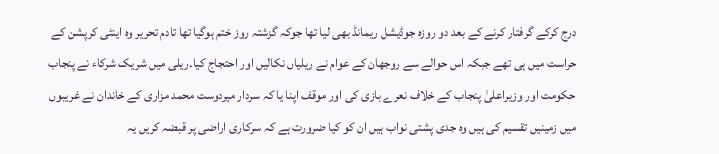درج کرکے گرفتار کرنے کے بعد دو روزہ جوڈیشل ریمانڈ بھی لیا تھا جوکہ گزشتہ روز ختم ہوگیا تھا تادم تحریر وہ اینٹی کرپشن کے حراست میں ہی تھے جبکہ اس حوالے سے روجھان کے عوام نے ریلیاں نکالیں اور احتجاج کیا۔ریلی میں شریک شرکاء نے پنجاب حکومت اور وزیراعلیٰ پنجاب کے خلاف نعرے بازی کی اور موقف اپنا یا کہ سردار میردوست محمد مزاری کے خاندان نے غریبوں میں زمینیں تقسیم کی ہیں وہ جدی پشتی نواب ہیں ان کو کیا ضرورت ہے کہ سرکاری اراضی پر قبضہ کریں یہ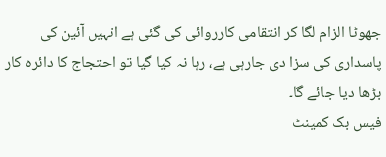جھوٹا الزام لگا کر انتقامی کارروائی کی گئی ہے انہیں آئین کی پاسداری کی سزا دی جارہی ہے، رہا نہ کیا گیا تو احتجاج کا دائرہ کار بڑھا دیا جائے گا۔
فیس بک کمینٹ